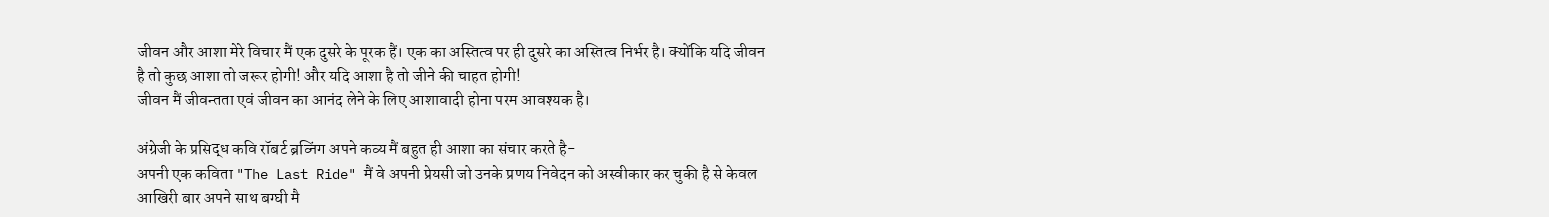जीवन और आशा मेरे विचार मैं एक दुसरे के पूरक हैं। एक का अस्तित्व पर ही दुसरे का अस्तित्व निर्भर है। क्योंकि यदि जीवन है तो कुछ आशा तो जरूर होगी! और यदि आशा है तो जीने की चाहत होगी!
जीवन मैं जीवन्तता एवं जीवन का आनंद लेने के लिए आशावादी होना परम आवश्यक है।

अंग्रेजी के प्रसिद्ध कवि रॉबर्ट ब्रव्निंग अपने कव्य मैं बहुत ही आशा का संचार करते है-
अपनी एक कविता "The Last Ride" मैं वे अपनी प्रेयसी जो उनके प्रणय निवेदन को अस्वीकार कर चुकी है से केवल आखिरी बार अपने साथ बग्घी मै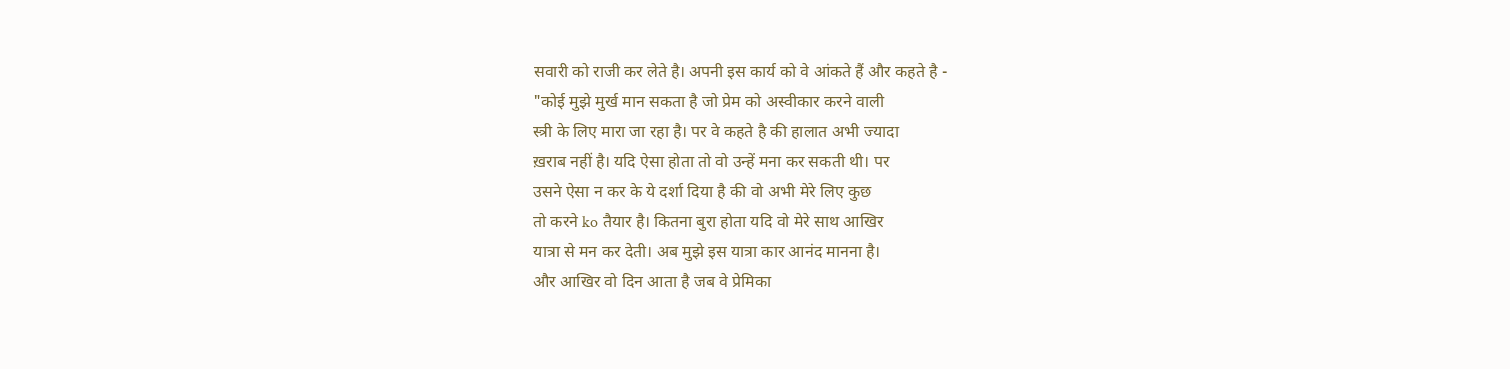सवारी को राजी कर लेते है। अपनी इस कार्य को वे आंकते हैं और कहते है -
"कोई मुझे मुर्ख मान सकता है जो प्रेम को अस्वीकार करने वाली
स्त्री के लिए मारा जा रहा है। पर वे कहते है की हालात अभी ज्यादा
ख़राब नहीं है। यदि ऐसा होता तो वो उन्हें मना कर सकती थी। पर
उसने ऐसा न कर के ये दर्शा दिया है की वो अभी मेरे लिए कुछ
तो करने ko तैयार है। कितना बुरा होता यदि वो मेरे साथ आखिर
यात्रा से मन कर देती। अब मुझे इस यात्रा कार आनंद मानना है।
और आखिर वो दिन आता है जब वे प्रेमिका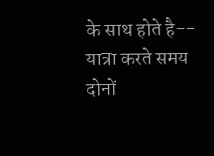के साथ होते है--
यात्रा करते समय दोनों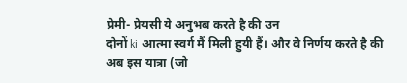प्रेमी- प्रेयसी ये अनुभब करते है की उन
दोनों ki आत्मा स्वर्ग मैं मिली हुयी हैं। और वे निर्णय करते है की
अब इस यात्रा (जो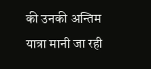की उनकी अन्तिम यात्रा मानी जा रही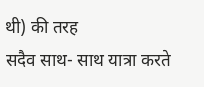थी) की तरह
सदैव साथ- साथ यात्रा करते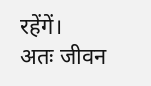रहेंगें।
अतः जीवन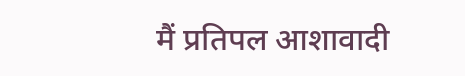मैं प्रतिपल आशावादी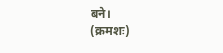बने।
(क्रमशः)